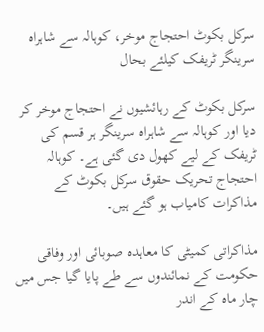سرکل بکوٹ احتجاج موخر، کوہالہ سے شاہراہ سرینگر ٹریفک کیلئے بحال

سرکل بکوٹ کے رہائشیوں نے احتجاج موخر کر دیا اور کوہالہ سے شاہراہ سرینگر ہر قسم کی ٹریفک کے لیے کھول دی گئی ہے۔ کوہالہ احتجاج تحریک حقوق سرکل بکوٹ کے مذاکرات کامیاب ہو گئے ہیں۔

مذاکراتی کمیٹی کا معاہدہ صوبائی اور وفاقی حکومت کے نمائندوں سے طے پایا گیا جس میں چار ماہ کے اندر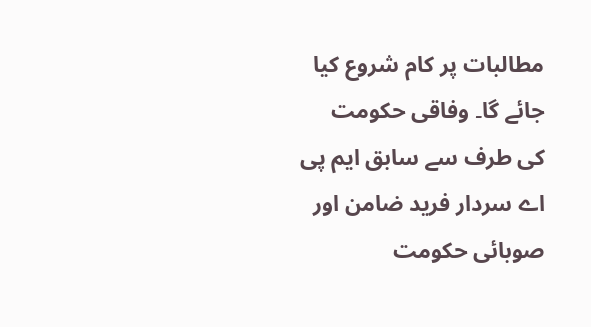مطالبات پر کام شروع کیا جائے گا۔ وفاقی حکومت کی طرف سے سابق ایم پی اے سردار فرید ضامن اور صوبائی حکومت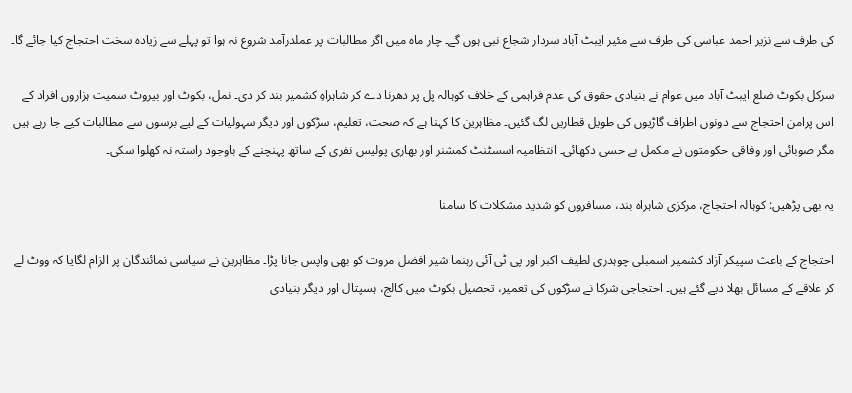کی طرف سے نزیر احمد عباسی کی طرف سے مئیر ایبٹ آباد سردار شجاع نبی ہوں گے۔ چار ماہ میں اگر مطالبات پر عملدرآمد شروع نہ ہوا تو پہلے سے زیادہ سخت احتجاج کیا جائے گا۔

سرکل بکوٹ ضلع ایبٹ آباد میں عوام نے بنیادی حقوق کی عدم فراہمی کے خلاف کوہالہ پل پر دھرنا دے کر شاہراہِ کشمیر بند کر دی۔ نمل، بکوٹ اور بیروٹ سمیت ہزاروں افراد کے اس پرامن احتجاج سے دونوں اطراف گاڑیوں کی طویل قطاریں لگ گئیں۔ مظاہرین کا کہنا ہے کہ صحت، تعلیم، سڑکوں اور دیگر سہولیات کے لیے برسوں سے مطالبات کیے جا رہے ہیں مگر صوبائی اور وفاقی حکومتوں نے مکمل بے حسی دکھائی۔ انتظامیہ اسسٹنٹ کمشنر اور بھاری پولیس نفری کے ساتھ پہنچنے کے باوجود راستہ نہ کھلوا سکی۔

یہ بھی پڑھیں: کوہالہ احتجاج، مرکزی شاہراہ بند، مسافروں کو شدید مشکلات کا سامنا

احتجاج کے باعث سپیکر آزاد کشمیر اسمبلی چوہدری لطیف اکبر اور پی ٹی آئی رہنما شیر افضل مروت کو بھی واپس جانا پڑا۔ مظاہرین نے سیاسی نمائندگان پر الزام لگایا کہ ووٹ لے کر علاقے کے مسائل بھلا دیے گئے ہیں۔ احتجاجی شرکا نے سڑکوں کی تعمیر، تحصیل بکوٹ میں کالج، ہسپتال اور دیگر بنیادی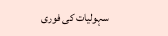سہولیات کی فوری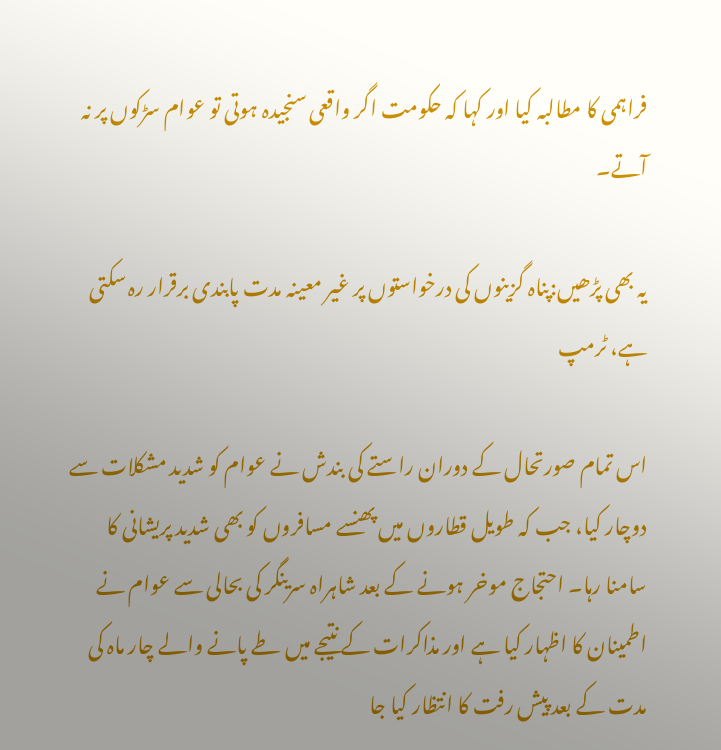فراہمی کا مطالبہ کیا اور کہا کہ حکومت اگر واقعی سنجیدہ ہوتی تو عوام سڑکوں پر نہ آتے۔

یہ بھی پڑھیں:پناہ گزینوں کی درخواستوں پر غیر معینہ مدت پابندی برقرار رہ سکتی ہے، ٹرمپ

اس تمام صورتحال کے دوران راستے کی بندش نے عوام کو شدید مشکلات سے دوچار کیا، جب کہ طویل قطاروں میں پھنسے مسافروں کو بھی شدید پریشانی کا سامنا رہا۔ احتجاج موخر ہونے کے بعد شاہراہ سرینگر کی بحالی سے عوام نے اطمینان کا اظہار کیا ہے اور مذاکرات کے نتیجے میں طے پانے والے چار ماہ کی مدت کے بعد پیش رفت کا انتظار کیا جا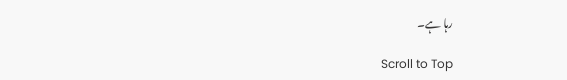رہا ہے۔

Scroll to Top